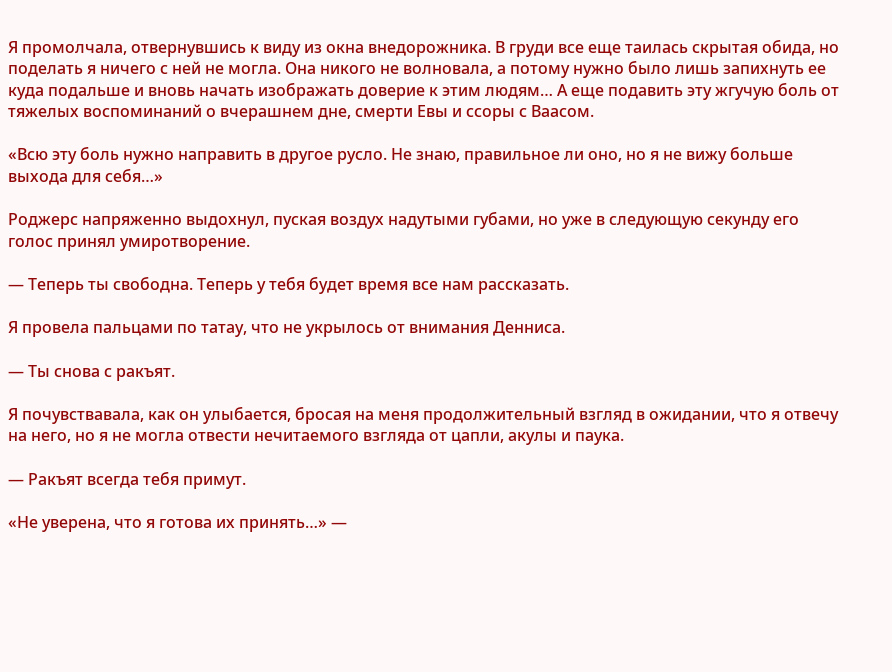Я промолчала, отвернувшись к виду из окна внедорожника. В груди все еще таилась скрытая обида, но поделать я ничего с ней не могла. Она никого не волновала, а потому нужно было лишь запихнуть ее куда подальше и вновь начать изображать доверие к этим людям… А еще подавить эту жгучую боль от тяжелых воспоминаний о вчерашнем дне, смерти Евы и ссоры с Ваасом.

«Всю эту боль нужно направить в другое русло. Не знаю, правильное ли оно, но я не вижу больше выхода для себя…»

Роджерс напряженно выдохнул, пуская воздух надутыми губами, но уже в следующую секунду его голос принял умиротворение.

— Теперь ты свободна. Теперь у тебя будет время все нам рассказать.

Я провела пальцами по татау, что не укрылось от внимания Денниса.

— Ты снова с ракъят.

Я почувствавала, как он улыбается, бросая на меня продолжительный взгляд в ожидании, что я отвечу на него, но я не могла отвести нечитаемого взгляда от цапли, акулы и паука.

— Ракъят всегда тебя примут.

«Не уверена, что я готова их принять…» —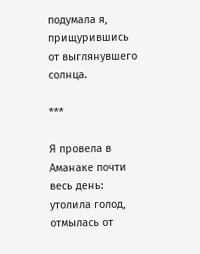подумала я, прищурившись от выглянувшего солнца.

***

Я провела в Аманаке почти весь день: утолила голод, отмылась от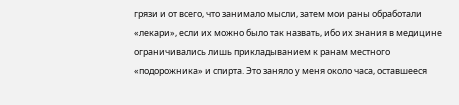грязи и от всего, что занимало мысли, затем мои раны обработали «лекари», если их можно было так назвать, ибо их знания в медицине ограничивались лишь прикладыванием к ранам местного «подорожника» и спирта. Это заняло у меня около часа, оставшееся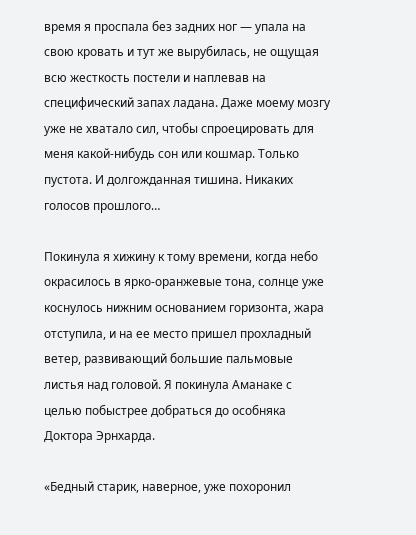время я проспала без задних ног — упала на свою кровать и тут же вырубилась, не ощущая всю жесткость постели и наплевав на специфический запах ладана. Даже моему мозгу уже не хватало сил, чтобы спроецировать для меня какой-нибудь сон или кошмар. Только пустота. И долгожданная тишина. Никаких голосов прошлого…

Покинула я хижину к тому времени, когда небо окрасилось в ярко-оранжевые тона, солнце уже коснулось нижним основанием горизонта, жара отступила, и на ее место пришел прохладный ветер, развивающий большие пальмовые листья над головой. Я покинула Аманаке с целью побыстрее добраться до особняка Доктора Эрнхарда.

«Бедный старик, наверное, уже похоронил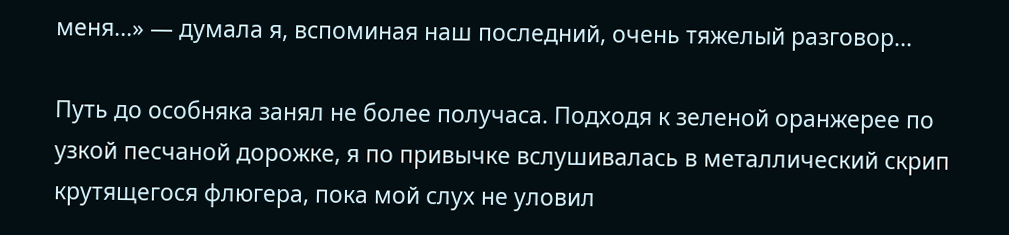меня…» — думала я, вспоминая наш последний, очень тяжелый разговор…

Путь до особняка занял не более получаса. Подходя к зеленой оранжерее по узкой песчаной дорожке, я по привычке вслушивалась в металлический скрип крутящегося флюгера, пока мой слух не уловил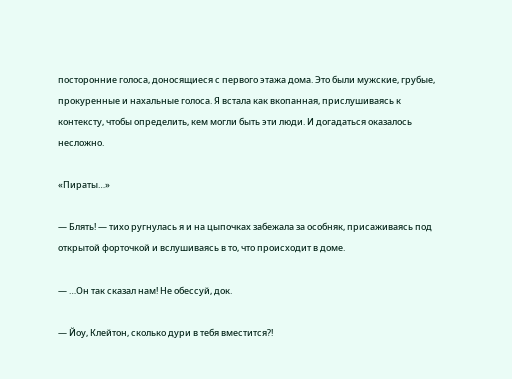посторонние голоса, доносящиеся с первого этажа дома. Это были мужские, грубые, прокуренные и нахальные голоса. Я встала как вкопанная, прислушиваясь к контексту, чтобы определить, кем могли быть эти люди. И догадаться оказалось несложно.

«Пираты…»

— Блять! — тихо ругнулась я и на цыпочках забежала за особняк, присаживаясь под открытой форточкой и вслушиваясь в то, что происходит в доме.

— …Он так сказал нам! Не обессуй, док.

— Йоу, Клейтон, сколько дури в тебя вместится?!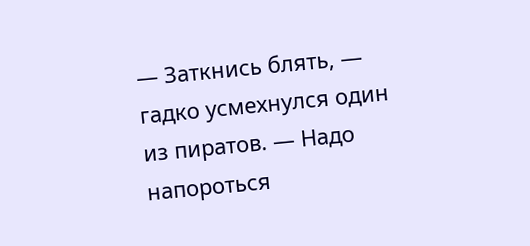— Заткнись блять, — гадко усмехнулся один из пиратов. — Надо напороться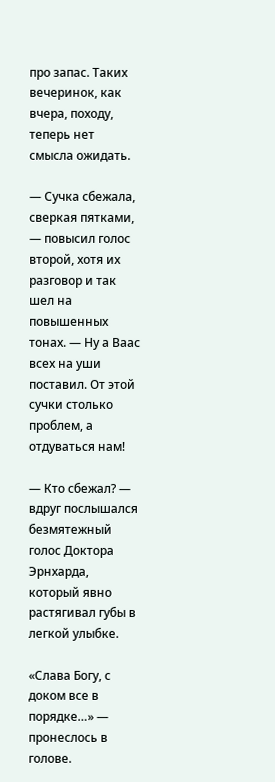про запас. Таких вечеринок, как вчера, походу, теперь нет смысла ожидать.

— Сучка сбежала, сверкая пятками, — повысил голос второй, хотя их разговор и так шел на повышенных тонах. — Ну а Ваас всех на уши поставил. От этой сучки столько проблем, а отдуваться нам!

— Кто сбежал? — вдруг послышался безмятежный голос Доктора Эрнхарда, который явно растягивал губы в легкой улыбке.

«Слава Богу, с доком все в порядке…» — пронеслось в голове.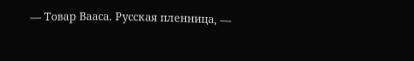— Товар Вааса. Русская пленница, —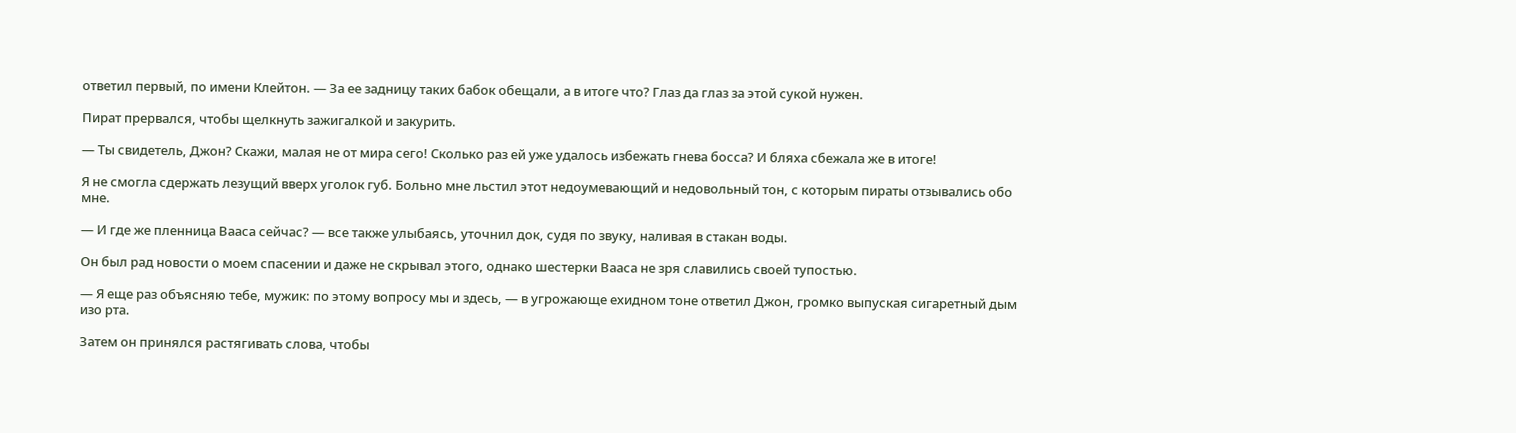ответил первый, по имени Клейтон. — За ее задницу таких бабок обещали, а в итоге что? Глаз да глаз за этой сукой нужен.

Пират прервался, чтобы щелкнуть зажигалкой и закурить.

— Ты свидетель, Джон? Скажи, малая не от мира сего! Сколько раз ей уже удалось избежать гнева босса? И бляха сбежала же в итоге!

Я не смогла сдержать лезущий вверх уголок губ. Больно мне льстил этот недоумевающий и недовольный тон, с которым пираты отзывались обо мне.

— И где же пленница Вааса сейчас? — все также улыбаясь, уточнил док, судя по звуку, наливая в стакан воды.

Он был рад новости о моем спасении и даже не скрывал этого, однако шестерки Вааса не зря славились своей тупостью.

— Я еще раз объясняю тебе, мужик: по этому вопросу мы и здесь, — в угрожающе ехидном тоне ответил Джон, громко выпуская сигаретный дым изо рта.

Затем он принялся растягивать слова, чтобы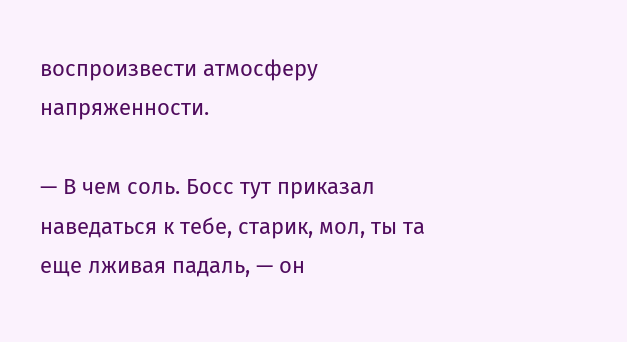воспроизвести атмосферу напряженности.

— В чем соль. Босс тут приказал наведаться к тебе, старик, мол, ты та еще лживая падаль, — он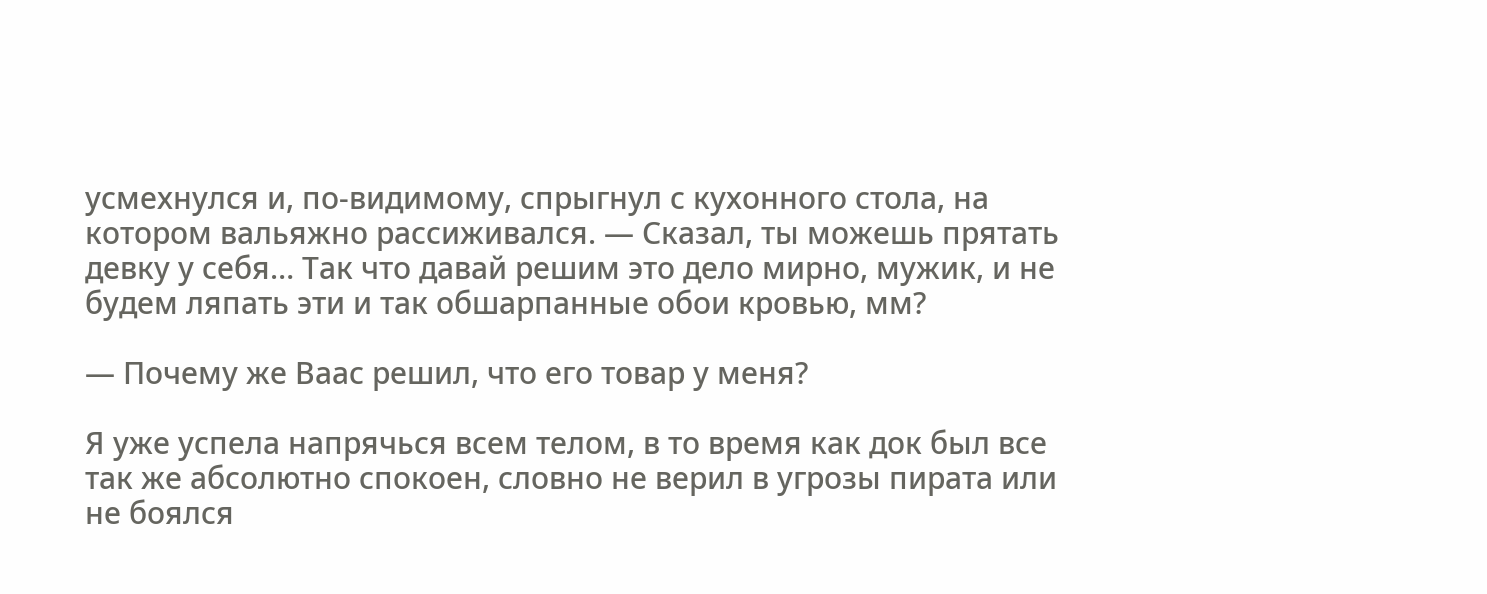усмехнулся и, по-видимому, спрыгнул с кухонного стола, на котором вальяжно рассиживался. — Сказал, ты можешь прятать девку у себя… Так что давай решим это дело мирно, мужик, и не будем ляпать эти и так обшарпанные обои кровью, мм?

— Почему же Ваас решил, что его товар у меня?

Я уже успела напрячься всем телом, в то время как док был все так же абсолютно спокоен, словно не верил в угрозы пирата или не боялся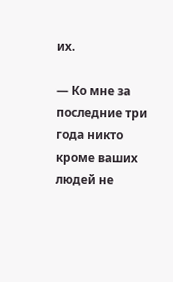их.

— Ко мне за последние три года никто кроме ваших людей не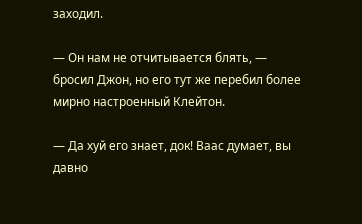заходил.

— Он нам не отчитывается блять, — бросил Джон, но его тут же перебил более мирно настроенный Клейтон.

— Да хуй его знает, док! Ваас думает, вы давно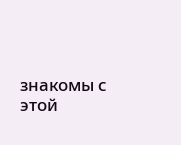знакомы с этой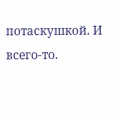потаскушкой. И всего-то.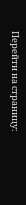Перейти на страницу: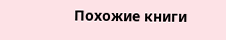Похожие книги